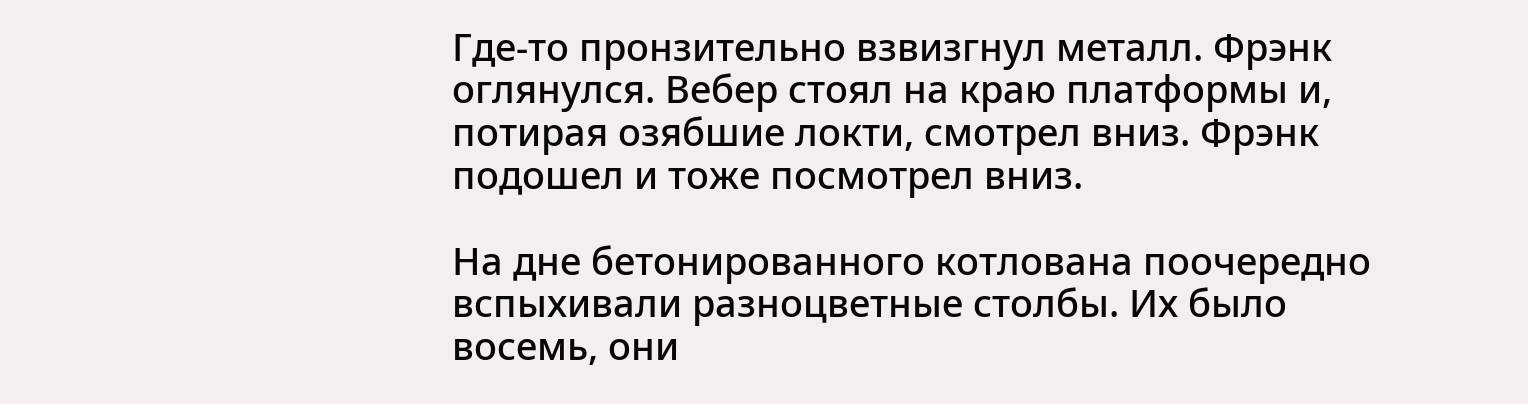Где-то пронзительно взвизгнул металл. Фрэнк оглянулся. Вебер стоял на краю платформы и, потирая озябшие локти, смотрел вниз. Фрэнк подошел и тоже посмотрел вниз.

На дне бетонированного котлована поочередно вспыхивали разноцветные столбы. Их было восемь, они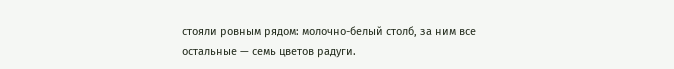стояли ровным рядом: молочно-белый столб, за ним все остальные — семь цветов радуги.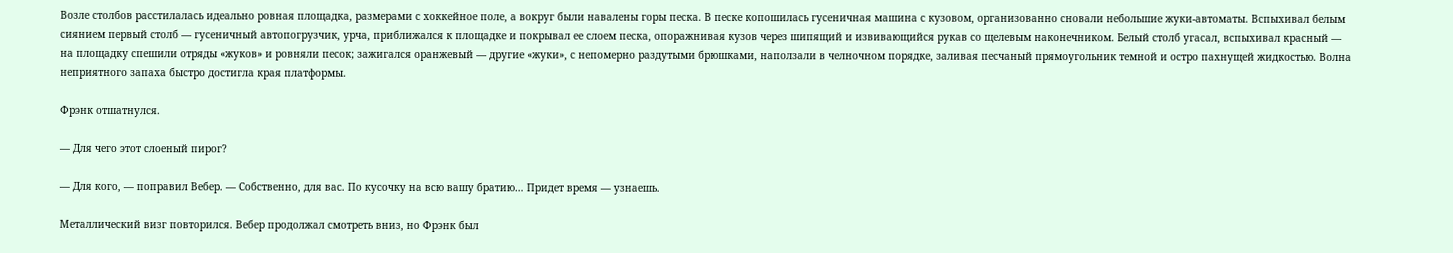Возле столбов расстилалась идеально ровная площадка, размерами с хоккейное поле, а вокруг были навалены горы песка. В песке копошилась гусеничная машина с кузовом, организованно сновали небольшие жуки-автоматы. Вспыхивал белым сиянием первый столб — гусеничный автопогрузчик, урча, приближался к площадке и покрывал ее слоем песка, опоражнивая кузов через шипящий и извивающийся рукав со щелевым наконечником. Белый столб угасал, вспыхивал красный — на площадку спешили отряды «жуков» и ровняли песок; зажигался оранжевый — другие «жуки», с непомерно раздутыми брюшками, наползали в челночном порядке, заливая песчаный прямоугольник темной и остро пахнущей жидкостью. Волна неприятного запаха быстро достигла края платформы.

Фрэнк отшатнулся.

— Для чего этот слоеный пирог?

— Для кого, — поправил Вебер. — Собственно, для вас. По кусочку на всю вашу братию… Придет время — узнаешь.

Металлический визг повторился. Вебер продолжал смотреть вниз, но Фрэнк был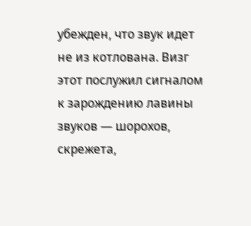убежден, что звук идет не из котлована. Визг этот послужил сигналом к зарождению лавины звуков — шорохов, скрежета,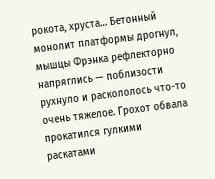рокота, хруста… Бетонный монолит платформы дрогнул, мышцы Фрэнка рефлекторно напряглись — поблизости рухнуло и раскололось что-то очень тяжелое. Грохот обвала прокатился гулкими раскатами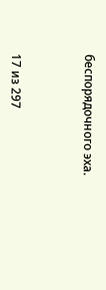беспорядочного эха.



17 из 297